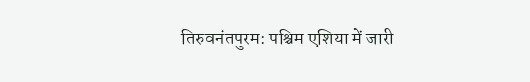तिरुवनंतपुरम: पश्चिम एशिया में जारी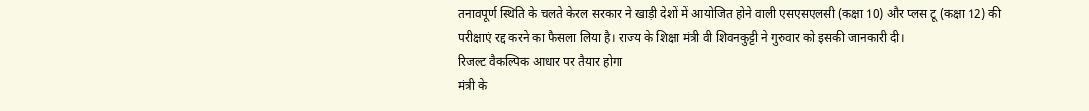तनावपूर्ण स्थिति के चलते केरल सरकार ने खाड़ी देशों में आयोजित होने वाली एसएसएलसी (कक्षा 10) और प्लस टू (कक्षा 12) की परीक्षाएं रद्द करने का फैसला लिया है। राज्य के शिक्षा मंत्री वी शिवनकुट्टी ने गुरुवार को इसकी जानकारी दी।
रिजल्ट वैकल्पिक आधार पर तैयार होगा
मंत्री के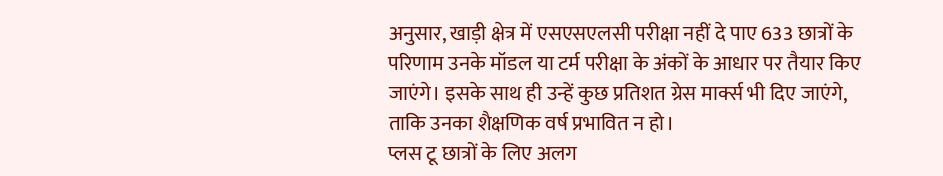अनुसार, खाड़ी क्षेत्र में एसएसएलसी परीक्षा नहीं दे पाए 633 छात्रों के परिणाम उनके मॉडल या टर्म परीक्षा के अंकों के आधार पर तैयार किए जाएंगे। इसके साथ ही उन्हें कुछ प्रतिशत ग्रेस मार्क्स भी दिए जाएंगे, ताकि उनका शैक्षणिक वर्ष प्रभावित न हो।
प्लस टू छात्रों के लिए अलग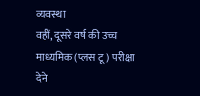व्यवस्था
वहीं, दूसरे वर्ष की उच्च माध्यमिक (प्लस टू) परीक्षा देने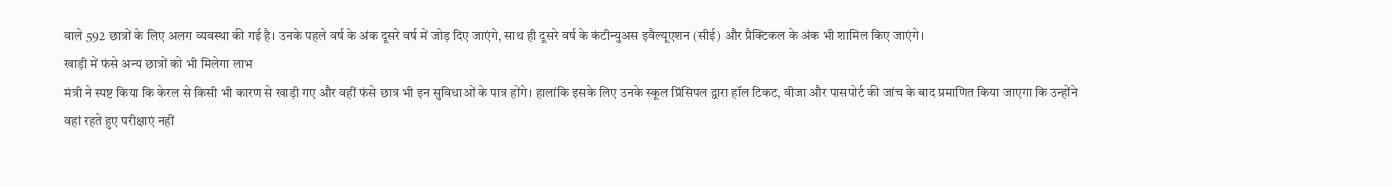वाले 592 छात्रों के लिए अलग व्यवस्था की गई है। उनके पहले वर्ष के अंक दूसरे वर्ष में जोड़ दिए जाएंगे, साथ ही दूसरे वर्ष के कंटीन्युअस इवैल्यूएशन (सीई) और प्रैक्टिकल के अंक भी शामिल किए जाएंगे।
खाड़ी में फंसे अन्य छात्रों को भी मिलेगा लाभ
मंत्री ने स्पष्ट किया कि केरल से किसी भी कारण से खाड़ी गए और वहीं फंसे छात्र भी इन सुविधाओं के पात्र होंगे। हालांकि इसके लिए उनके स्कूल प्रिंसिपल द्वारा हॉल टिकट, वीजा और पासपोर्ट की जांच के बाद प्रमाणित किया जाएगा कि उन्होंने वहां रहते हुए परीक्षाएं नहीं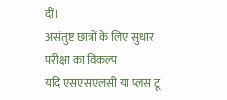दीं।
असंतुष्ट छात्रों के लिए सुधार परीक्षा का विकल्प
यदि एसएसएलसी या प्लस टू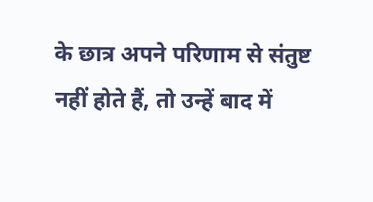के छात्र अपने परिणाम से संतुष्ट नहीं होते हैं, तो उन्हें बाद में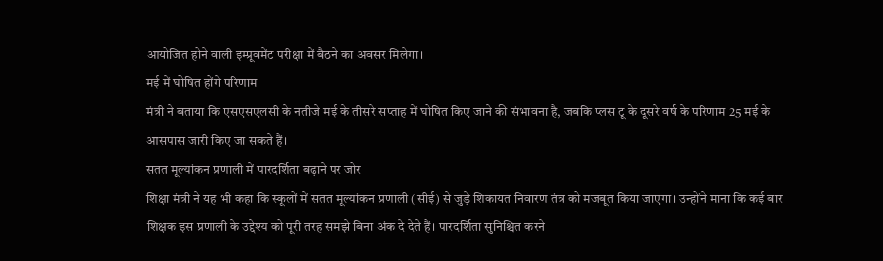आयोजित होने वाली इम्प्रूवमेंट परीक्षा में बैठने का अवसर मिलेगा।
मई में घोषित होंगे परिणाम
मंत्री ने बताया कि एसएसएलसी के नतीजे मई के तीसरे सप्ताह में घोषित किए जाने की संभावना है, जबकि प्लस टू के दूसरे वर्ष के परिणाम 25 मई के आसपास जारी किए जा सकते हैं।
सतत मूल्यांकन प्रणाली में पारदर्शिता बढ़ाने पर जोर
शिक्षा मंत्री ने यह भी कहा कि स्कूलों में सतत मूल्यांकन प्रणाली (सीई) से जुड़े शिकायत निवारण तंत्र को मजबूत किया जाएगा। उन्होंने माना कि कई बार शिक्षक इस प्रणाली के उद्देश्य को पूरी तरह समझे बिना अंक दे देते हैं। पारदर्शिता सुनिश्चित करने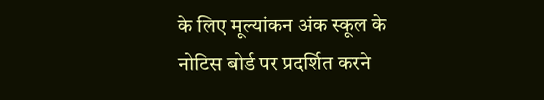के लिए मूल्यांकन अंक स्कूल के नोटिस बोर्ड पर प्रदर्शित करने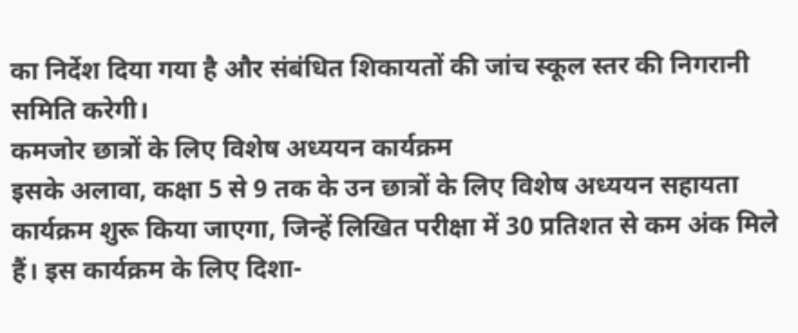का निर्देश दिया गया है और संबंधित शिकायतों की जांच स्कूल स्तर की निगरानी समिति करेगी।
कमजोर छात्रों के लिए विशेष अध्ययन कार्यक्रम
इसके अलावा, कक्षा 5 से 9 तक के उन छात्रों के लिए विशेष अध्ययन सहायता कार्यक्रम शुरू किया जाएगा, जिन्हें लिखित परीक्षा में 30 प्रतिशत से कम अंक मिले हैं। इस कार्यक्रम के लिए दिशा-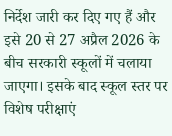निर्देश जारी कर दिए गए हैं और इसे 20 से 27 अप्रैल 2026 के बीच सरकारी स्कूलों में चलाया जाएगा। इसके बाद स्कूल स्तर पर विशेष परीक्षाएं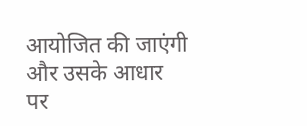आयोजित की जाएंगी और उसके आधार पर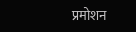प्रमोशन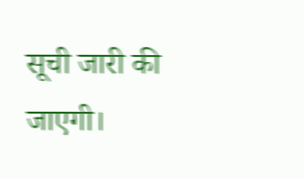सूची जारी की जाएगी।